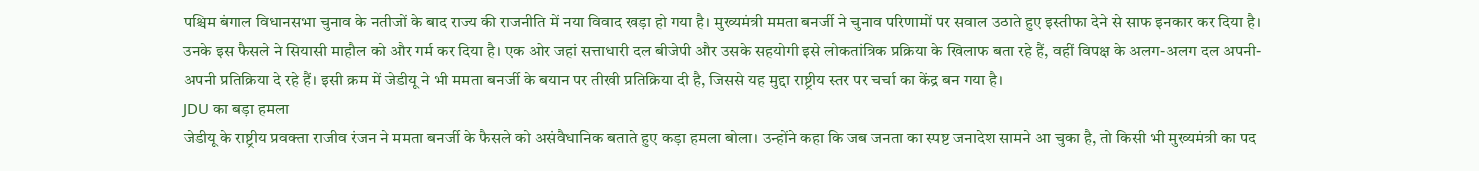पश्चिम बंगाल विधानसभा चुनाव के नतीजों के बाद राज्य की राजनीति में नया विवाद खड़ा हो गया है। मुख्यमंत्री ममता बनर्जी ने चुनाव परिणामों पर सवाल उठाते हुए इस्तीफा देने से साफ इनकार कर दिया है। उनके इस फैसले ने सियासी माहौल को और गर्म कर दिया है। एक ओर जहां सत्ताधारी दल बीजेपी और उसके सहयोगी इसे लोकतांत्रिक प्रक्रिया के खिलाफ बता रहे हैं, वहीं विपक्ष के अलग-अलग दल अपनी-अपनी प्रतिक्रिया दे रहे हैं। इसी क्रम में जेडीयू ने भी ममता बनर्जी के बयान पर तीखी प्रतिक्रिया दी है, जिससे यह मुद्दा राष्ट्रीय स्तर पर चर्चा का केंद्र बन गया है।
JDU का बड़ा हमला
जेडीयू के राष्ट्रीय प्रवक्ता राजीव रंजन ने ममता बनर्जी के फैसले को असंवैधानिक बताते हुए कड़ा हमला बोला। उन्होंने कहा कि जब जनता का स्पष्ट जनादेश सामने आ चुका है, तो किसी भी मुख्यमंत्री का पद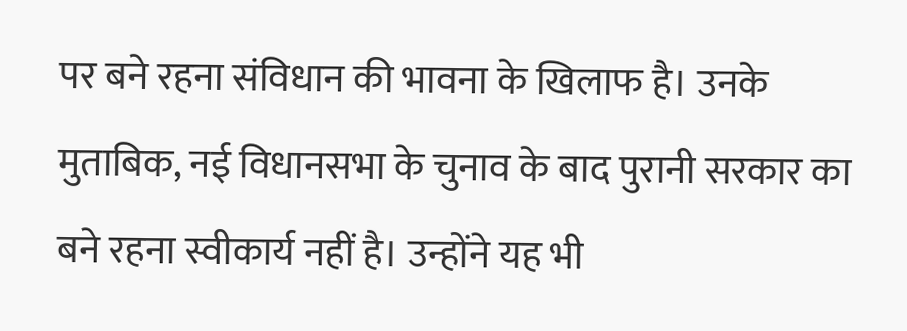पर बने रहना संविधान की भावना के खिलाफ है। उनके मुताबिक, नई विधानसभा के चुनाव के बाद पुरानी सरकार का बने रहना स्वीकार्य नहीं है। उन्होंने यह भी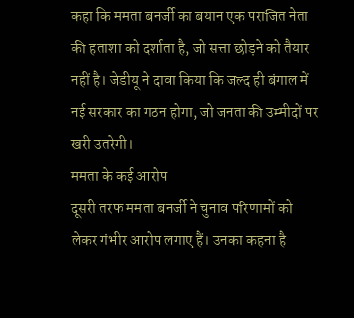कहा कि ममता बनर्जी का बयान एक पराजित नेता की हताशा को दर्शाता है, जो सत्ता छोड़ने को तैयार नहीं है। जेडीयू ने दावा किया कि जल्द ही बंगाल में नई सरकार का गठन होगा, जो जनता की उम्मीदों पर खरी उतरेगी।
ममता के कई आरोप
दूसरी तरफ ममता बनर्जी ने चुनाव परिणामों को लेकर गंभीर आरोप लगाए हैं। उनका कहना है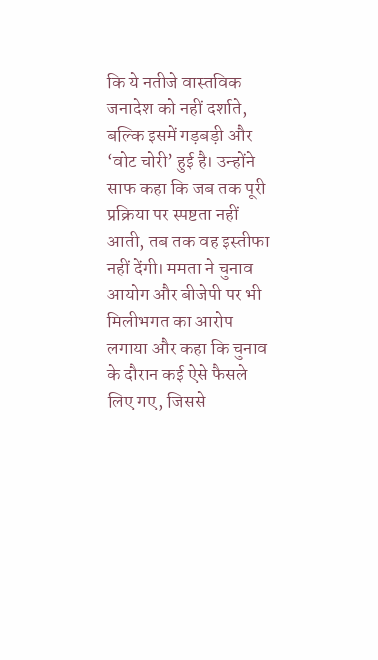कि ये नतीजे वास्तविक जनादेश को नहीं दर्शाते, बल्कि इसमें गड़बड़ी और ‘वोट चोरी’ हुई है। उन्होंने साफ कहा कि जब तक पूरी प्रक्रिया पर स्पष्टता नहीं आती, तब तक वह इस्तीफा नहीं देंगी। ममता ने चुनाव आयोग और बीजेपी पर भी मिलीभगत का आरोप लगाया और कहा कि चुनाव के दौरान कई ऐसे फैसले लिए गए, जिससे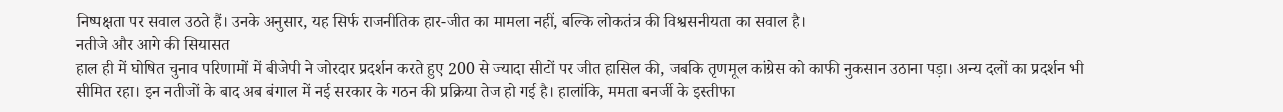निष्पक्षता पर सवाल उठते हैं। उनके अनुसार, यह सिर्फ राजनीतिक हार-जीत का मामला नहीं, बल्कि लोकतंत्र की विश्वसनीयता का सवाल है।
नतीजे और आगे की सियासत
हाल ही में घोषित चुनाव परिणामों में बीजेपी ने जोरदार प्रदर्शन करते हुए 200 से ज्यादा सीटों पर जीत हासिल की, जबकि तृणमूल कांग्रेस को काफी नुकसान उठाना पड़ा। अन्य दलों का प्रदर्शन भी सीमित रहा। इन नतीजों के बाद अब बंगाल में नई सरकार के गठन की प्रक्रिया तेज हो गई है। हालांकि, ममता बनर्जी के इस्तीफा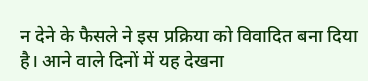न देने के फैसले ने इस प्रक्रिया को विवादित बना दिया है। आने वाले दिनों में यह देखना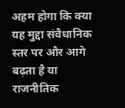अहम होगा कि क्या यह मुद्दा संवैधानिक स्तर पर और आगे बढ़ता है या राजनीतिक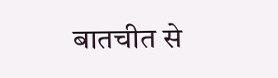बातचीत से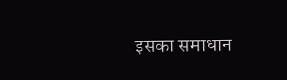इसका समाधान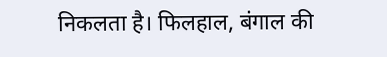निकलता है। फिलहाल, बंगाल की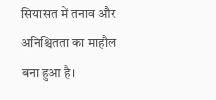सियासत में तनाव और अनिश्चितता का माहौल बना हुआ है।